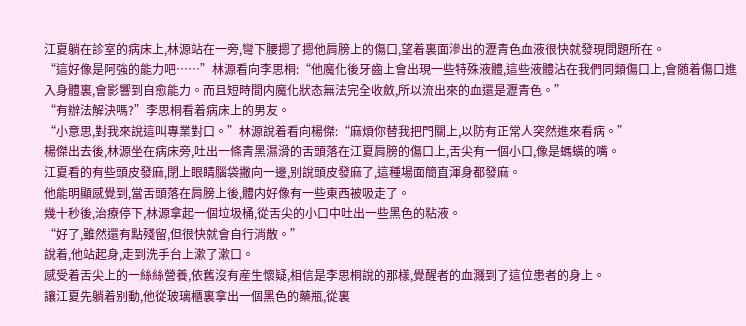江夏躺在診室的病床上,林源站在一旁,彎下腰摁了摁他肩膀上的傷口,望着裏面滲出的瀝青色血液很快就發現問題所在。
“這好像是阿強的能力吧……”林源看向李思桐:“他魔化後牙齒上會出現一些特殊液體,這些液體沾在我們同類傷口上,會随着傷口進入身體裏,會影響到自愈能力。而且短時間内魔化狀态無法完全收斂,所以流出來的血還是瀝青色。”
“有辦法解決嗎?”李思桐看着病床上的男友。
“小意思,對我來說這叫專業對口。”林源說着看向楊傑:“麻煩你替我把門關上,以防有正常人突然進來看病。”
楊傑出去後,林源坐在病床旁,吐出一條青黑濕滑的舌頭落在江夏肩膀的傷口上,舌尖有一個小口,像是螞蟥的嘴。
江夏看的有些頭皮發麻,閉上眼睛腦袋撇向一邊,别說頭皮發麻了,這種場面簡直渾身都發麻。
他能明顯感覺到,當舌頭落在肩膀上後,體内好像有一些東西被吸走了。
幾十秒後,治療停下,林源拿起一個垃圾桶,從舌尖的小口中吐出一些黑色的粘液。
“好了,雖然還有點殘留,但很快就會自行消散。”
說着,他站起身,走到洗手台上漱了漱口。
感受着舌尖上的一絲絲營養,依舊沒有産生懷疑,相信是李思桐說的那樣,覺醒者的血濺到了這位患者的身上。
讓江夏先躺着别動,他從玻璃櫃裏拿出一個黑色的藥瓶,從裏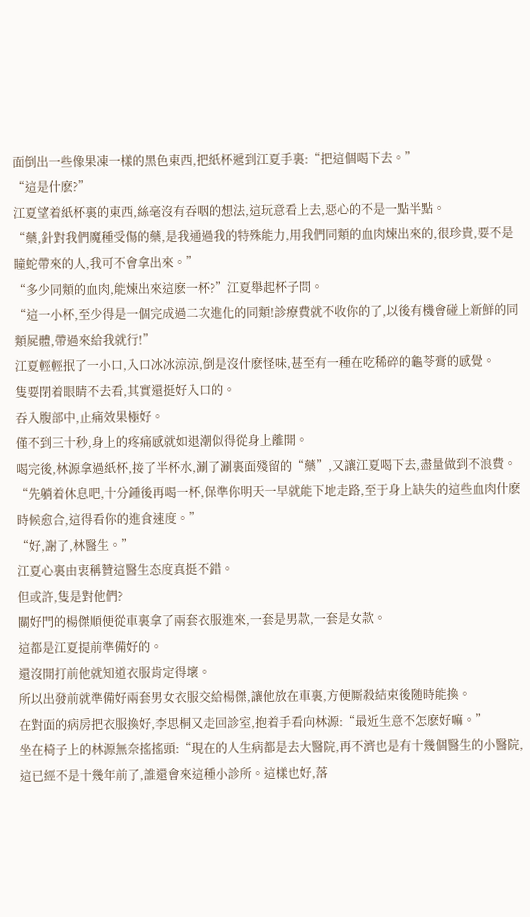面倒出一些像果凍一樣的黑色東西,把紙杯遞到江夏手裏:“把這個喝下去。”
“這是什麽?”
江夏望着紙杯裏的東西,絲毫沒有吞咽的想法,這玩意看上去,惡心的不是一點半點。
“藥,針對我們魔種受傷的藥,是我通過我的特殊能力,用我們同類的血肉煉出來的,很珍貴,要不是瞳蛇帶來的人,我可不會拿出來。”
“多少同類的血肉,能煉出來這麽一杯?”江夏舉起杯子問。
“這一小杯,至少得是一個完成過二次進化的同類!診療費就不收你的了,以後有機會碰上新鮮的同類屍體,帶過來給我就行!”
江夏輕輕抿了一小口,入口冰冰涼涼,倒是沒什麽怪味,甚至有一種在吃稀碎的龜苓膏的感覺。
隻要閉着眼睛不去看,其實還挺好入口的。
吞入腹部中,止痛效果極好。
僅不到三十秒,身上的疼痛感就如退潮似得從身上離開。
喝完後,林源拿過紙杯,接了半杯水,涮了涮裏面殘留的“藥”,又讓江夏喝下去,盡量做到不浪費。
“先躺着休息吧,十分鍾後再喝一杯,保準你明天一早就能下地走路,至于身上缺失的這些血肉什麽時候愈合,這得看你的進食速度。”
“好,謝了,林醫生。”
江夏心裏由衷稱贊這醫生态度真挺不錯。
但或許,隻是對他們?
關好門的楊傑順便從車裏拿了兩套衣服進來,一套是男款,一套是女款。
這都是江夏提前準備好的。
還沒開打前他就知道衣服肯定得壞。
所以出發前就準備好兩套男女衣服交給楊傑,讓他放在車裏,方便厮殺結束後随時能換。
在對面的病房把衣服換好,李思桐又走回診室,抱着手看向林源:“最近生意不怎麽好嘛。”
坐在椅子上的林源無奈搖搖頭:“現在的人生病都是去大醫院,再不濟也是有十幾個醫生的小醫院,這已經不是十幾年前了,誰還會來這種小診所。這樣也好,落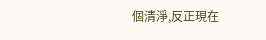個清淨,反正現在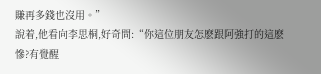賺再多錢也沒用。”
說着,他看向李思桐,好奇問:“你這位朋友怎麽跟阿強打的這麽慘?有覺醒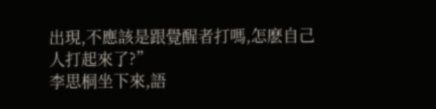出現,不應該是跟覺醒者打嗎,怎麽自己人打起來了?”
李思桐坐下來,語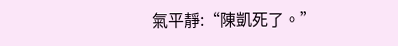氣平靜:“陳凱死了。”